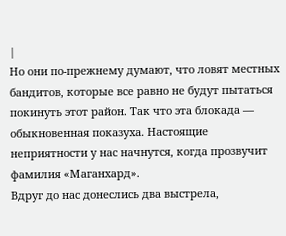|
Но они по-прежнему думают, что ловят местных бандитов, которые все равно не будут пытаться покинуть этот район. Так что эта блокада — обыкновенная показуха. Настоящие неприятности у нас начнутся, когда прозвучит фамилия «Маганхард».
Вдруг до нас донеслись два выстрела,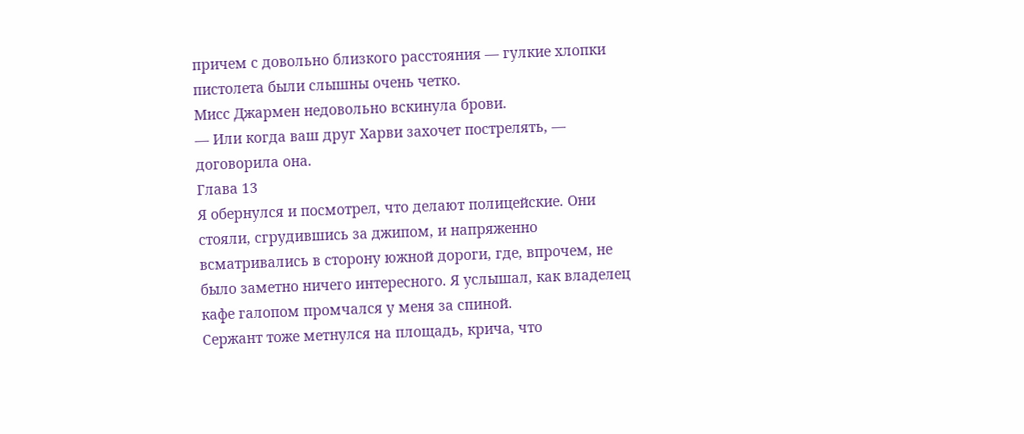причем с довольно близкого расстояния — гулкие хлопки пистолета были слышны очень четко.
Мисс Джармен недовольно вскинула брови.
— Или когда ваш друг Харви захочет пострелять, — договорила она.
Глава 13
Я обернулся и посмотрел, что делают полицейские. Они стояли, сгрудившись за джипом, и напряженно всматривались в сторону южной дороги, где, впрочем, не было заметно ничего интересного. Я услышал, как владелец кафе галопом промчался у меня за спиной.
Сержант тоже метнулся на площадь, крича, что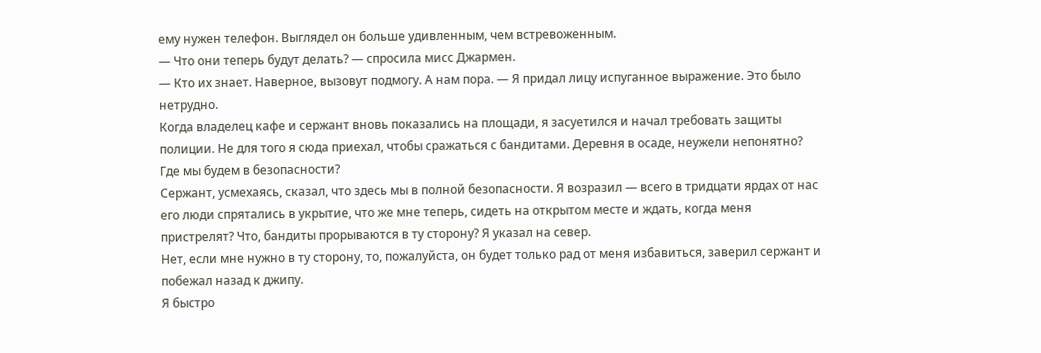ему нужен телефон. Выглядел он больше удивленным, чем встревоженным.
— Что они теперь будут делать? — спросила мисс Джармен.
— Кто их знает. Наверное, вызовут подмогу. А нам пора. — Я придал лицу испуганное выражение. Это было нетрудно.
Когда владелец кафе и сержант вновь показались на площади, я засуетился и начал требовать защиты полиции. Не для того я сюда приехал, чтобы сражаться с бандитами. Деревня в осаде, неужели непонятно? Где мы будем в безопасности?
Сержант, усмехаясь, сказал, что здесь мы в полной безопасности. Я возразил — всего в тридцати ярдах от нас его люди спрятались в укрытие, что же мне теперь, сидеть на открытом месте и ждать, когда меня пристрелят? Что, бандиты прорываются в ту сторону? Я указал на север.
Нет, если мне нужно в ту сторону, то, пожалуйста, он будет только рад от меня избавиться, заверил сержант и побежал назад к джипу.
Я быстро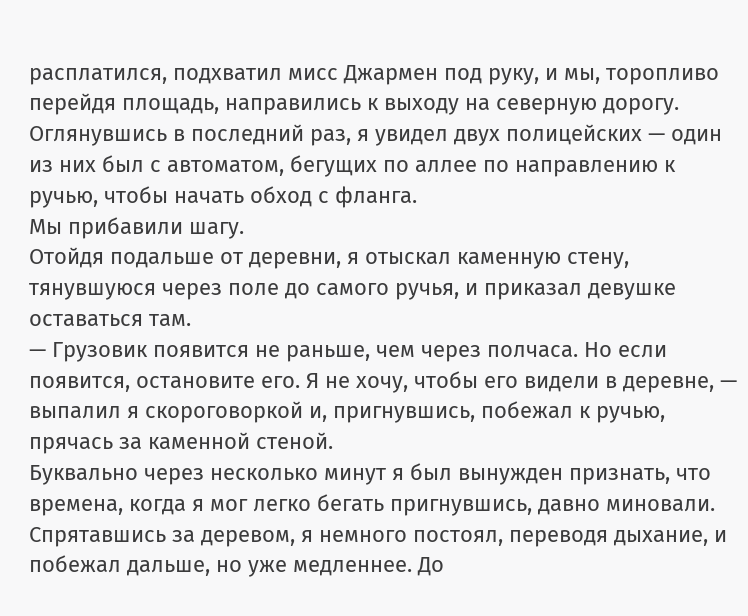расплатился, подхватил мисс Джармен под руку, и мы, торопливо перейдя площадь, направились к выходу на северную дорогу. Оглянувшись в последний раз, я увидел двух полицейских — один из них был с автоматом, бегущих по аллее по направлению к ручью, чтобы начать обход с фланга.
Мы прибавили шагу.
Отойдя подальше от деревни, я отыскал каменную стену, тянувшуюся через поле до самого ручья, и приказал девушке оставаться там.
— Грузовик появится не раньше, чем через полчаса. Но если появится, остановите его. Я не хочу, чтобы его видели в деревне, — выпалил я скороговоркой и, пригнувшись, побежал к ручью, прячась за каменной стеной.
Буквально через несколько минут я был вынужден признать, что времена, когда я мог легко бегать пригнувшись, давно миновали. Спрятавшись за деревом, я немного постоял, переводя дыхание, и побежал дальше, но уже медленнее. До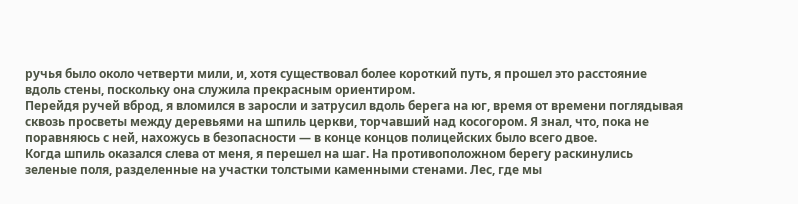ручья было около четверти мили, и, хотя существовал более короткий путь, я прошел это расстояние вдоль стены, поскольку она служила прекрасным ориентиром.
Перейдя ручей вброд, я вломился в заросли и затрусил вдоль берега на юг, время от времени поглядывая сквозь просветы между деревьями на шпиль церкви, торчавший над косогором. Я знал, что, пока не поравняюсь с ней, нахожусь в безопасности — в конце концов полицейских было всего двое.
Когда шпиль оказался слева от меня, я перешел на шаг. На противоположном берегу раскинулись зеленые поля, разделенные на участки толстыми каменными стенами. Лес, где мы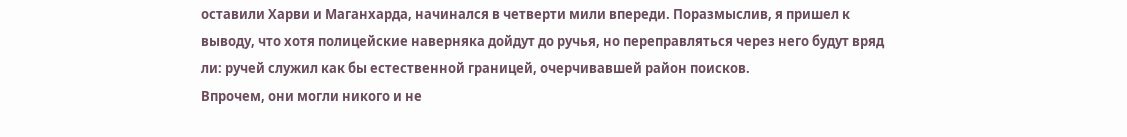оставили Харви и Маганхарда, начинался в четверти мили впереди. Поразмыслив, я пришел к выводу, что хотя полицейские наверняка дойдут до ручья, но переправляться через него будут вряд ли: ручей служил как бы естественной границей, очерчивавшей район поисков.
Впрочем, они могли никого и не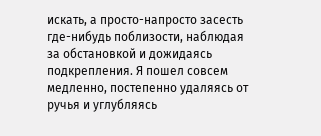искать, а просто-напросто засесть где-нибудь поблизости, наблюдая за обстановкой и дожидаясь подкрепления. Я пошел совсем медленно, постепенно удаляясь от ручья и углубляясь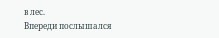в лес.
Впереди послышался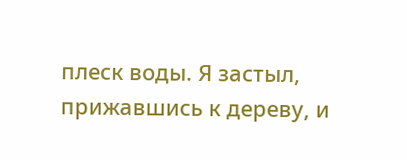плеск воды. Я застыл, прижавшись к дереву, и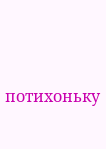потихоньку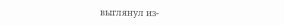выглянул из-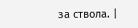за ствола. |